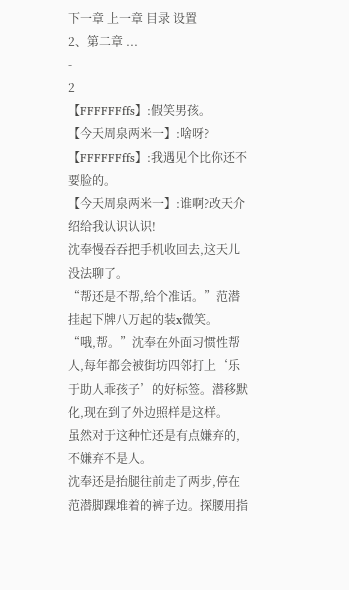下一章 上一章 目录 设置
2、第二章 ...
-
2
【FFFFFFffs】:假笑男孩。
【今天周泉两米一】:啥呀?
【FFFFFFffs】:我遇见个比你还不要脸的。
【今天周泉两米一】:谁啊?改天介绍给我认识认识!
沈奉慢吞吞把手机收回去,这天儿没法聊了。
“帮还是不帮,给个准话。”范潜挂起下牌八万起的装x微笑。
“哦,帮。”沈奉在外面习惯性帮人,每年都会被街坊四邻打上‘乐于助人乖孩子’的好标签。潜移默化,现在到了外边照样是这样。
虽然对于这种忙还是有点嫌弃的,不嫌弃不是人。
沈奉还是抬腿往前走了两步,停在范潜脚踝堆着的裤子边。探腰用指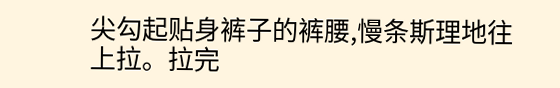尖勾起贴身裤子的裤腰,慢条斯理地往上拉。拉完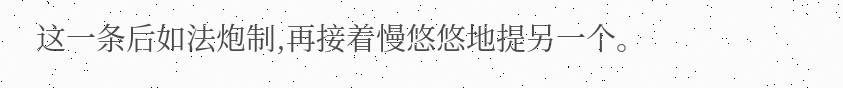这一条后如法炮制,再接着慢悠悠地提另一个。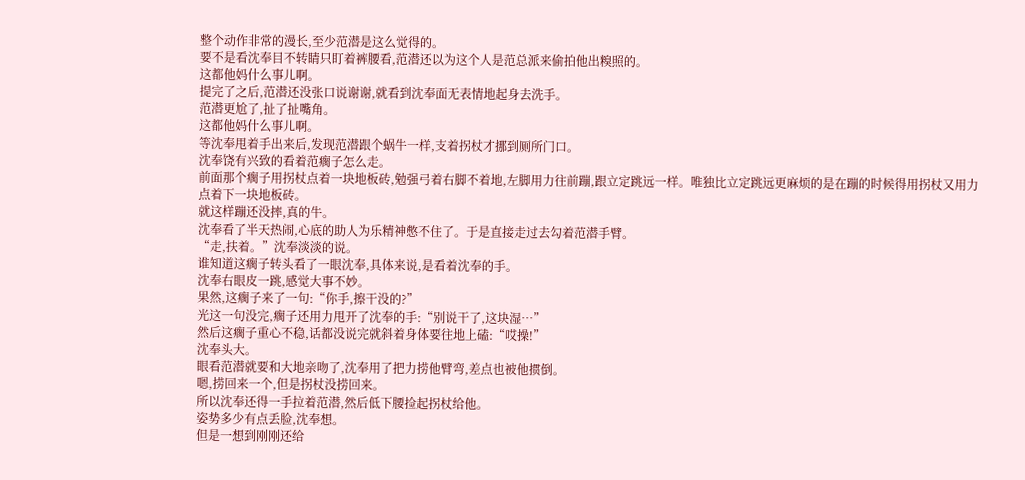整个动作非常的漫长,至少范潜是这么觉得的。
要不是看沈奉目不转睛只盯着裤腰看,范潜还以为这个人是范总派来偷拍他出糗照的。
这都他妈什么事儿啊。
提完了之后,范潜还没张口说谢谢,就看到沈奉面无表情地起身去洗手。
范潜更尬了,扯了扯嘴角。
这都他妈什么事儿啊。
等沈奉甩着手出来后,发现范潜跟个蜗牛一样,支着拐杖才挪到厕所门口。
沈奉饶有兴致的看着范瘸子怎么走。
前面那个瘸子用拐杖点着一块地板砖,勉强弓着右脚不着地,左脚用力往前蹦,跟立定跳远一样。唯独比立定跳远更麻烦的是在蹦的时候得用拐杖又用力点着下一块地板砖。
就这样蹦还没摔,真的牛。
沈奉看了半天热闹,心底的助人为乐精神憋不住了。于是直接走过去勾着范潜手臂。
“走,扶着。”沈奉淡淡的说。
谁知道这瘸子转头看了一眼沈奉,具体来说,是看着沈奉的手。
沈奉右眼皮一跳,感觉大事不妙。
果然,这瘸子来了一句:“你手,擦干没的?”
光这一句没完,瘸子还用力甩开了沈奉的手:“别说干了,这块湿…”
然后这瘸子重心不稳,话都没说完就斜着身体要往地上磕:“哎操!”
沈奉头大。
眼看范潜就要和大地亲吻了,沈奉用了把力捞他臂弯,差点也被他掼倒。
嗯,捞回来一个,但是拐杖没捞回来。
所以沈奉还得一手拉着范潜,然后低下腰捡起拐杖给他。
姿势多少有点丢脸,沈奉想。
但是一想到刚刚还给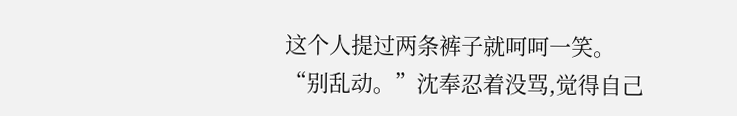这个人提过两条裤子就呵呵一笑。
“别乱动。”沈奉忍着没骂,觉得自己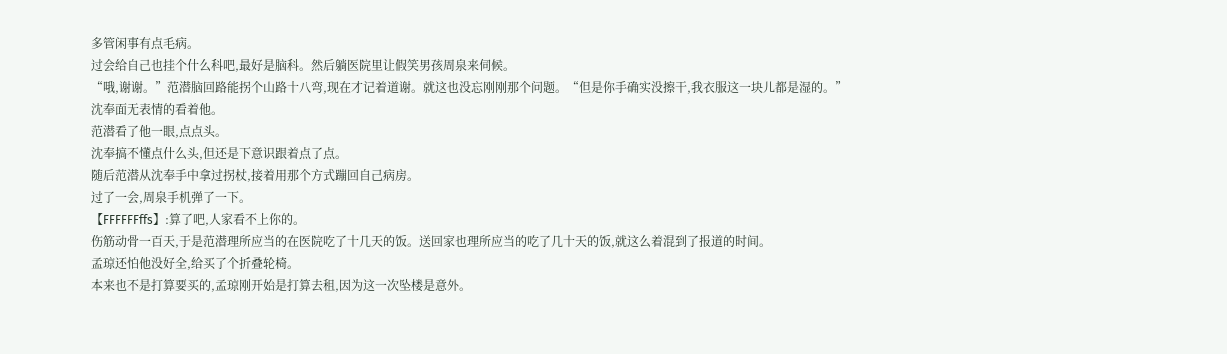多管闲事有点毛病。
过会给自己也挂个什么科吧,最好是脑科。然后躺医院里让假笑男孩周泉来伺候。
“哦,谢谢。”范潜脑回路能拐个山路十八弯,现在才记着道谢。就这也没忘刚刚那个问题。“但是你手确实没擦干,我衣服这一块儿都是湿的。”
沈奉面无表情的看着他。
范潜看了他一眼,点点头。
沈奉搞不懂点什么头,但还是下意识跟着点了点。
随后范潜从沈奉手中拿过拐杖,接着用那个方式蹦回自己病房。
过了一会,周泉手机弹了一下。
【FFFFFFffs】:算了吧,人家看不上你的。
伤筋动骨一百天,于是范潜理所应当的在医院吃了十几天的饭。送回家也理所应当的吃了几十天的饭,就这么着混到了报道的时间。
孟琼还怕他没好全,给买了个折叠轮椅。
本来也不是打算要买的,孟琼刚开始是打算去租,因为这一次坠楼是意外。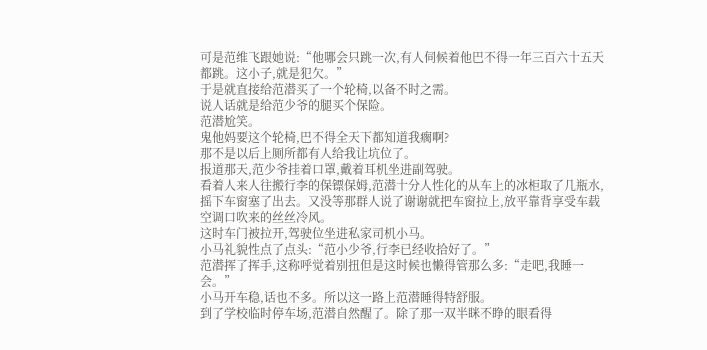可是范维飞跟她说:“他哪会只跳一次,有人伺候着他巴不得一年三百六十五天都跳。这小子,就是犯欠。”
于是就直接给范潜买了一个轮椅,以备不时之需。
说人话就是给范少爷的腿买个保险。
范潜尬笑。
鬼他妈要这个轮椅,巴不得全天下都知道我瘸啊?
那不是以后上厕所都有人给我让坑位了。
报道那天,范少爷挂着口罩,戴着耳机坐进副驾驶。
看着人来人往搬行李的保镖保姆,范潜十分人性化的从车上的冰柜取了几瓶水,摇下车窗塞了出去。又没等那群人说了谢谢就把车窗拉上,放平靠背享受车载空调口吹来的丝丝冷风。
这时车门被拉开,驾驶位坐进私家司机小马。
小马礼貌性点了点头:“范小少爷,行李已经收拾好了。”
范潜挥了挥手,这称呼觉着别扭但是这时候也懒得管那么多:“走吧,我睡一会。”
小马开车稳,话也不多。所以这一路上范潜睡得特舒服。
到了学校临时停车场,范潜自然醒了。除了那一双半眯不睁的眼看得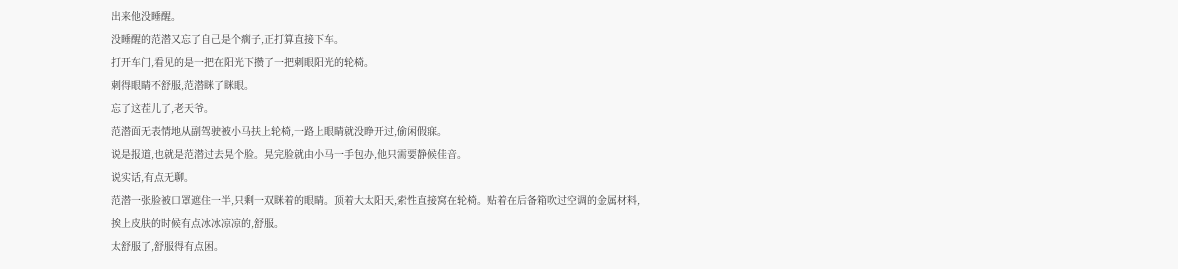出来他没睡醒。
没睡醒的范潜又忘了自己是个瘸子,正打算直接下车。
打开车门,看见的是一把在阳光下攒了一把刺眼阳光的轮椅。
刺得眼睛不舒服,范潜眯了眯眼。
忘了这茬儿了,老天爷。
范潜面无表情地从副驾驶被小马扶上轮椅,一路上眼睛就没睁开过,偷闲假寐。
说是报道,也就是范潜过去晃个脸。晃完脸就由小马一手包办,他只需要静候佳音。
说实话,有点无聊。
范潜一张脸被口罩遮住一半,只剩一双眯着的眼睛。顶着大太阳天,索性直接窝在轮椅。贴着在后备箱吹过空调的金属材料,挨上皮肤的时候有点冰冰凉凉的,舒服。
太舒服了,舒服得有点困。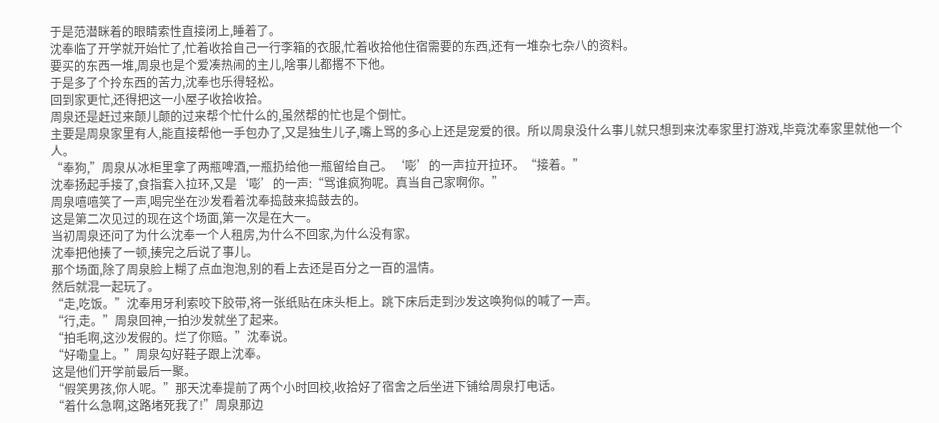于是范潜眯着的眼睛索性直接闭上,睡着了。
沈奉临了开学就开始忙了,忙着收拾自己一行李箱的衣服,忙着收拾他住宿需要的东西,还有一堆杂七杂八的资料。
要买的东西一堆,周泉也是个爱凑热闹的主儿,啥事儿都撂不下他。
于是多了个拎东西的苦力,沈奉也乐得轻松。
回到家更忙,还得把这一小屋子收拾收拾。
周泉还是赶过来颠儿颠的过来帮个忙什么的,虽然帮的忙也是个倒忙。
主要是周泉家里有人,能直接帮他一手包办了,又是独生儿子,嘴上骂的多心上还是宠爱的很。所以周泉没什么事儿就只想到来沈奉家里打游戏,毕竟沈奉家里就他一个人。
“奉狗,”周泉从冰柜里拿了两瓶啤酒,一瓶扔给他一瓶留给自己。‘嘭’的一声拉开拉环。“接着。”
沈奉扬起手接了,食指套入拉环,又是‘嘭’的一声:“骂谁疯狗呢。真当自己家啊你。”
周泉嘻嘻笑了一声,喝完坐在沙发看着沈奉捣鼓来捣鼓去的。
这是第二次见过的现在这个场面,第一次是在大一。
当初周泉还问了为什么沈奉一个人租房,为什么不回家,为什么没有家。
沈奉把他揍了一顿,揍完之后说了事儿。
那个场面,除了周泉脸上糊了点血泡泡,别的看上去还是百分之一百的温情。
然后就混一起玩了。
“走,吃饭。”沈奉用牙利索咬下胶带,将一张纸贴在床头柜上。跳下床后走到沙发这唤狗似的喊了一声。
“行,走。”周泉回神,一拍沙发就坐了起来。
“拍毛啊,这沙发假的。烂了你赔。”沈奉说。
“好嘞皇上。”周泉勾好鞋子跟上沈奉。
这是他们开学前最后一聚。
“假笑男孩,你人呢。”那天沈奉提前了两个小时回校,收拾好了宿舍之后坐进下铺给周泉打电话。
“着什么急啊,这路堵死我了!”周泉那边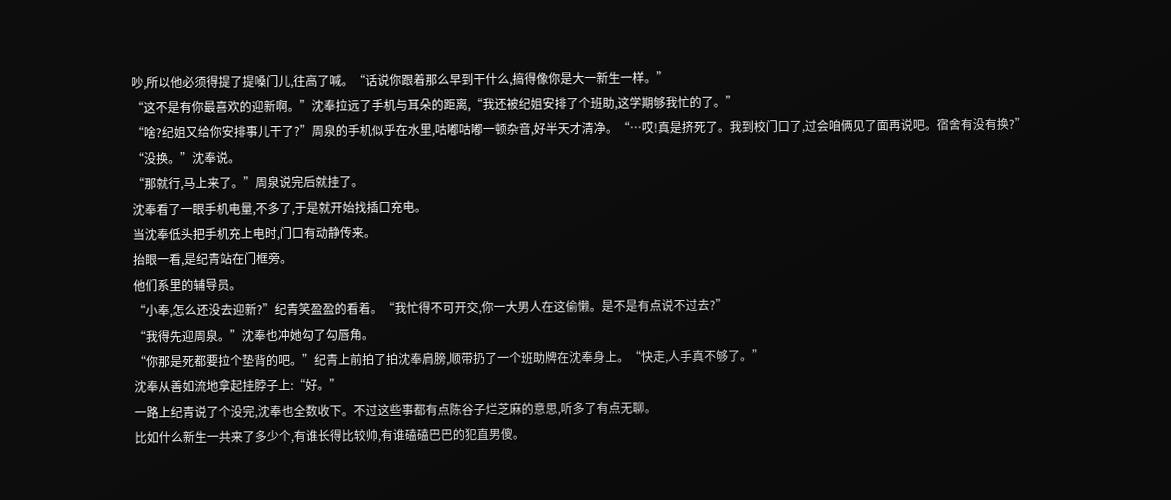吵,所以他必须得提了提嗓门儿,往高了喊。“话说你跟着那么早到干什么,搞得像你是大一新生一样。”
“这不是有你最喜欢的迎新啊。”沈奉拉远了手机与耳朵的距离,“我还被纪姐安排了个班助,这学期够我忙的了。”
“啥?纪姐又给你安排事儿干了?”周泉的手机似乎在水里,咕嘟咕嘟一顿杂音,好半天才清净。“…哎!真是挤死了。我到校门口了,过会咱俩见了面再说吧。宿舍有没有换?”
“没换。”沈奉说。
“那就行,马上来了。”周泉说完后就挂了。
沈奉看了一眼手机电量,不多了,于是就开始找插口充电。
当沈奉低头把手机充上电时,门口有动静传来。
抬眼一看,是纪青站在门框旁。
他们系里的辅导员。
“小奉,怎么还没去迎新?”纪青笑盈盈的看着。“我忙得不可开交,你一大男人在这偷懒。是不是有点说不过去?”
“我得先迎周泉。”沈奉也冲她勾了勾唇角。
“你那是死都要拉个垫背的吧。”纪青上前拍了拍沈奉肩膀,顺带扔了一个班助牌在沈奉身上。“快走,人手真不够了。”
沈奉从善如流地拿起挂脖子上:“好。”
一路上纪青说了个没完,沈奉也全数收下。不过这些事都有点陈谷子烂芝麻的意思,听多了有点无聊。
比如什么新生一共来了多少个,有谁长得比较帅,有谁磕磕巴巴的犯直男傻。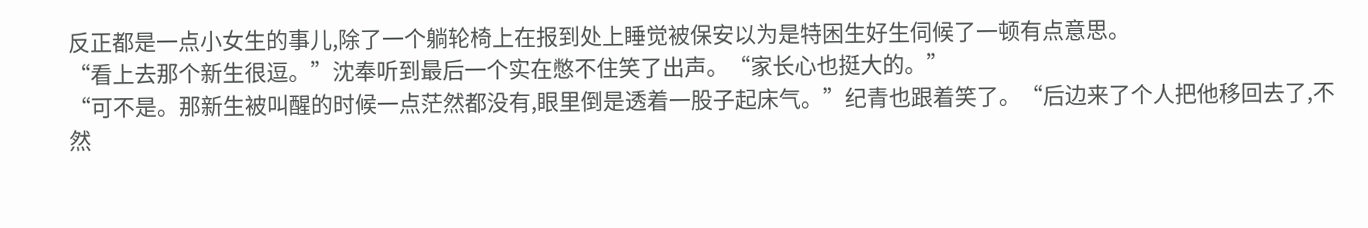反正都是一点小女生的事儿,除了一个躺轮椅上在报到处上睡觉被保安以为是特困生好生伺候了一顿有点意思。
“看上去那个新生很逗。”沈奉听到最后一个实在憋不住笑了出声。“家长心也挺大的。”
“可不是。那新生被叫醒的时候一点茫然都没有,眼里倒是透着一股子起床气。”纪青也跟着笑了。“后边来了个人把他移回去了,不然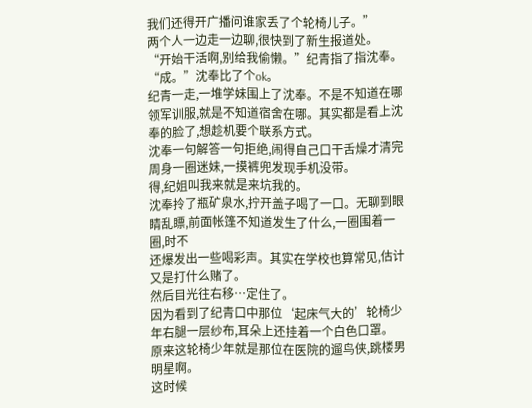我们还得开广播问谁家丢了个轮椅儿子。”
两个人一边走一边聊,很快到了新生报道处。
“开始干活啊,别给我偷懒。”纪青指了指沈奉。
“成。”沈奉比了个ok。
纪青一走,一堆学妹围上了沈奉。不是不知道在哪领军训服,就是不知道宿舍在哪。其实都是看上沈奉的脸了,想趁机要个联系方式。
沈奉一句解答一句拒绝,闹得自己口干舌燥才清完周身一圈迷妹,一摸裤兜发现手机没带。
得,纪姐叫我来就是来坑我的。
沈奉拎了瓶矿泉水,拧开盖子喝了一口。无聊到眼睛乱瞟,前面帐篷不知道发生了什么,一圈围着一圈,时不
还爆发出一些喝彩声。其实在学校也算常见,估计又是打什么赌了。
然后目光往右移…定住了。
因为看到了纪青口中那位‘起床气大的’轮椅少年右腿一层纱布,耳朵上还挂着一个白色口罩。
原来这轮椅少年就是那位在医院的遛鸟侠,跳楼男明星啊。
这时候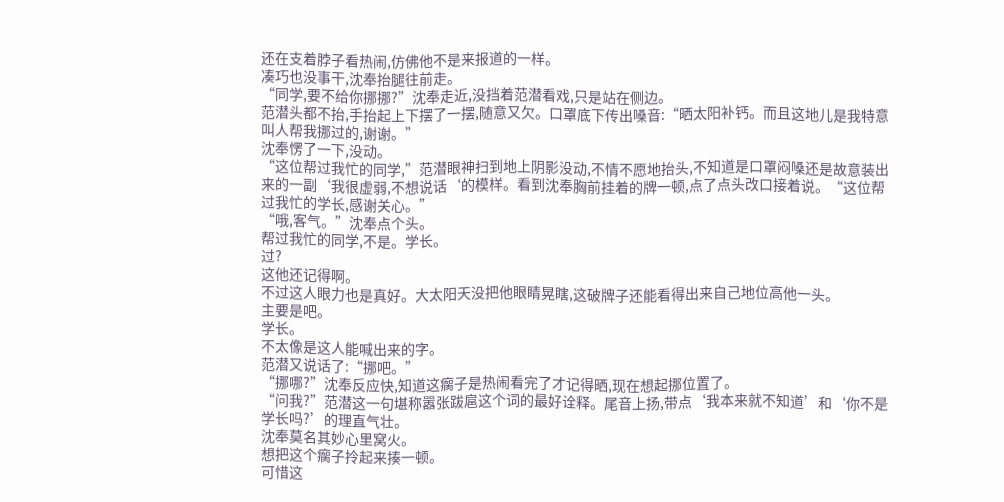还在支着脖子看热闹,仿佛他不是来报道的一样。
凑巧也没事干,沈奉抬腿往前走。
“同学,要不给你挪挪?”沈奉走近,没挡着范潜看戏,只是站在侧边。
范潜头都不抬,手抬起上下摆了一摆,随意又欠。口罩底下传出嗓音:“晒太阳补钙。而且这地儿是我特意叫人帮我挪过的,谢谢。”
沈奉愣了一下,没动。
“这位帮过我忙的同学,”范潜眼神扫到地上阴影没动,不情不愿地抬头,不知道是口罩闷嗓还是故意装出来的一副‘我很虚弱,不想说话‘的模样。看到沈奉胸前挂着的牌一顿,点了点头改口接着说。“这位帮过我忙的学长,感谢关心。”
“哦,客气。”沈奉点个头。
帮过我忙的同学,不是。学长。
过?
这他还记得啊。
不过这人眼力也是真好。大太阳天没把他眼睛晃瞎,这破牌子还能看得出来自己地位高他一头。
主要是吧。
学长。
不太像是这人能喊出来的字。
范潜又说话了:“挪吧。”
“挪哪?”沈奉反应快,知道这瘸子是热闹看完了才记得晒,现在想起挪位置了。
“问我?”范潜这一句堪称嚣张跋扈这个词的最好诠释。尾音上扬,带点‘我本来就不知道’和‘你不是学长吗?’的理直气壮。
沈奉莫名其妙心里窝火。
想把这个瘸子拎起来揍一顿。
可惜这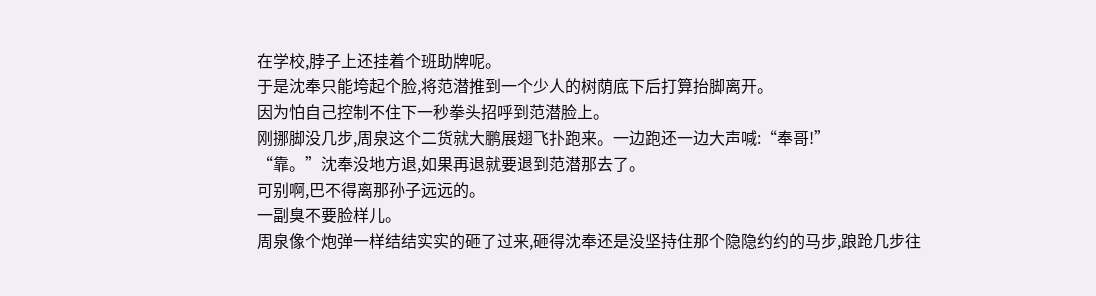在学校,脖子上还挂着个班助牌呢。
于是沈奉只能垮起个脸,将范潜推到一个少人的树荫底下后打算抬脚离开。
因为怕自己控制不住下一秒拳头招呼到范潜脸上。
刚挪脚没几步,周泉这个二货就大鹏展翅飞扑跑来。一边跑还一边大声喊:“奉哥!”
“靠。”沈奉没地方退,如果再退就要退到范潜那去了。
可别啊,巴不得离那孙子远远的。
一副臭不要脸样儿。
周泉像个炮弹一样结结实实的砸了过来,砸得沈奉还是没坚持住那个隐隐约约的马步,踉跄几步往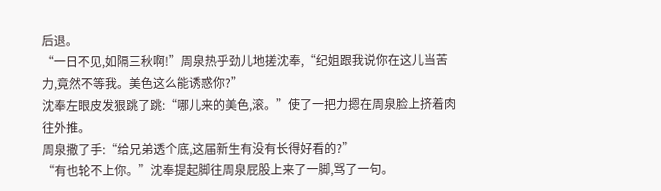后退。
“一日不见,如隔三秋啊!”周泉热乎劲儿地搓沈奉,“纪姐跟我说你在这儿当苦力,竟然不等我。美色这么能诱惑你?”
沈奉左眼皮发狠跳了跳:“哪儿来的美色,滚。”使了一把力摁在周泉脸上挤着肉往外推。
周泉撒了手:“给兄弟透个底,这届新生有没有长得好看的?”
“有也轮不上你。”沈奉提起脚往周泉屁股上来了一脚,骂了一句。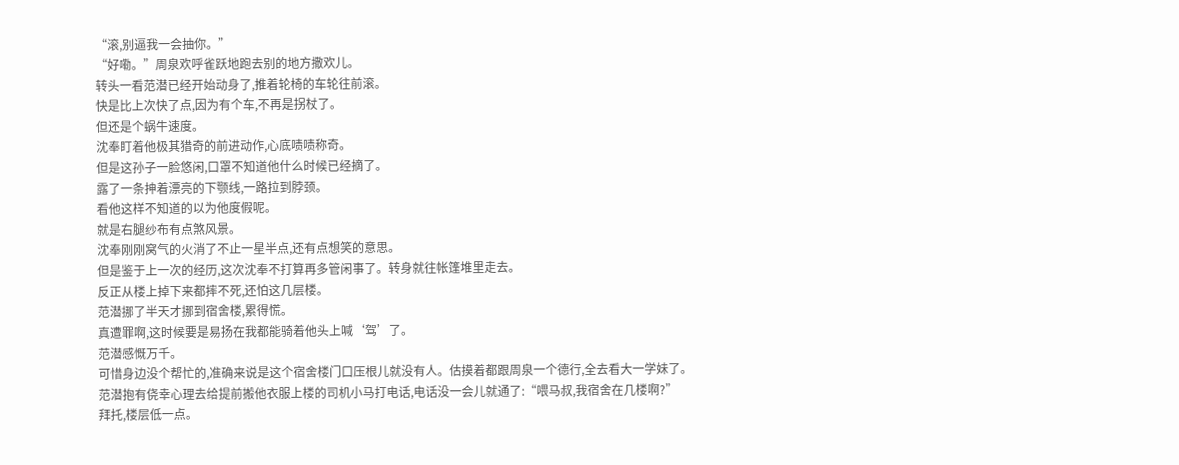“滚,别逼我一会抽你。”
“好嘞。”周泉欢呼雀跃地跑去别的地方撒欢儿。
转头一看范潜已经开始动身了,推着轮椅的车轮往前滚。
快是比上次快了点,因为有个车,不再是拐杖了。
但还是个蜗牛速度。
沈奉盯着他极其猎奇的前进动作,心底啧啧称奇。
但是这孙子一脸悠闲,口罩不知道他什么时候已经摘了。
露了一条抻着漂亮的下颚线,一路拉到脖颈。
看他这样不知道的以为他度假呢。
就是右腿纱布有点煞风景。
沈奉刚刚窝气的火消了不止一星半点,还有点想笑的意思。
但是鉴于上一次的经历,这次沈奉不打算再多管闲事了。转身就往帐篷堆里走去。
反正从楼上掉下来都摔不死,还怕这几层楼。
范潜挪了半天才挪到宿舍楼,累得慌。
真遭罪啊,这时候要是易扬在我都能骑着他头上喊‘驾’了。
范潜感慨万千。
可惜身边没个帮忙的,准确来说是这个宿舍楼门口压根儿就没有人。估摸着都跟周泉一个德行,全去看大一学妹了。
范潜抱有侥幸心理去给提前搬他衣服上楼的司机小马打电话,电话没一会儿就通了:“喂马叔,我宿舍在几楼啊?”
拜托,楼层低一点。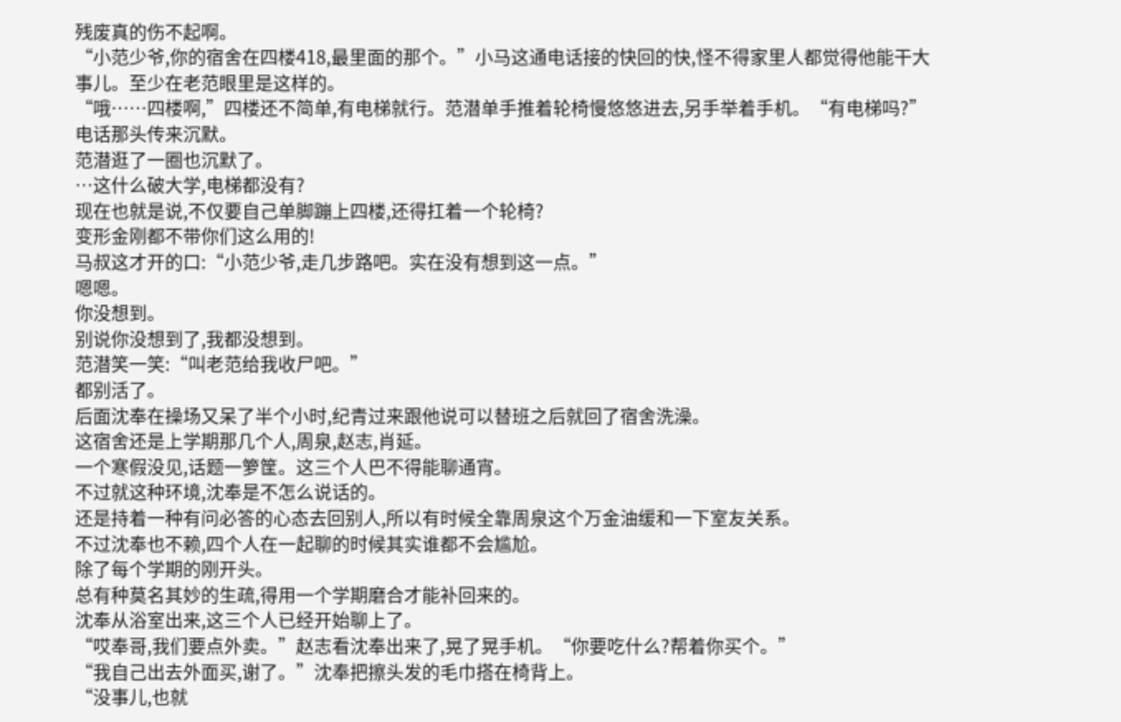残废真的伤不起啊。
“小范少爷,你的宿舍在四楼418,最里面的那个。”小马这通电话接的快回的快,怪不得家里人都觉得他能干大事儿。至少在老范眼里是这样的。
“哦……四楼啊,”四楼还不简单,有电梯就行。范潜单手推着轮椅慢悠悠进去,另手举着手机。“有电梯吗?”
电话那头传来沉默。
范潜逛了一圈也沉默了。
…这什么破大学,电梯都没有?
现在也就是说,不仅要自己单脚蹦上四楼,还得扛着一个轮椅?
变形金刚都不带你们这么用的!
马叔这才开的口:“小范少爷,走几步路吧。实在没有想到这一点。”
嗯嗯。
你没想到。
别说你没想到了,我都没想到。
范潜笑一笑:“叫老范给我收尸吧。”
都别活了。
后面沈奉在操场又呆了半个小时,纪青过来跟他说可以替班之后就回了宿舍洗澡。
这宿舍还是上学期那几个人,周泉,赵志,肖延。
一个寒假没见,话题一箩筐。这三个人巴不得能聊通宵。
不过就这种环境,沈奉是不怎么说话的。
还是持着一种有问必答的心态去回别人,所以有时候全靠周泉这个万金油缓和一下室友关系。
不过沈奉也不赖,四个人在一起聊的时候其实谁都不会尴尬。
除了每个学期的刚开头。
总有种莫名其妙的生疏,得用一个学期磨合才能补回来的。
沈奉从浴室出来,这三个人已经开始聊上了。
“哎奉哥,我们要点外卖。”赵志看沈奉出来了,晃了晃手机。“你要吃什么?帮着你买个。”
“我自己出去外面买,谢了。”沈奉把擦头发的毛巾搭在椅背上。
“没事儿,也就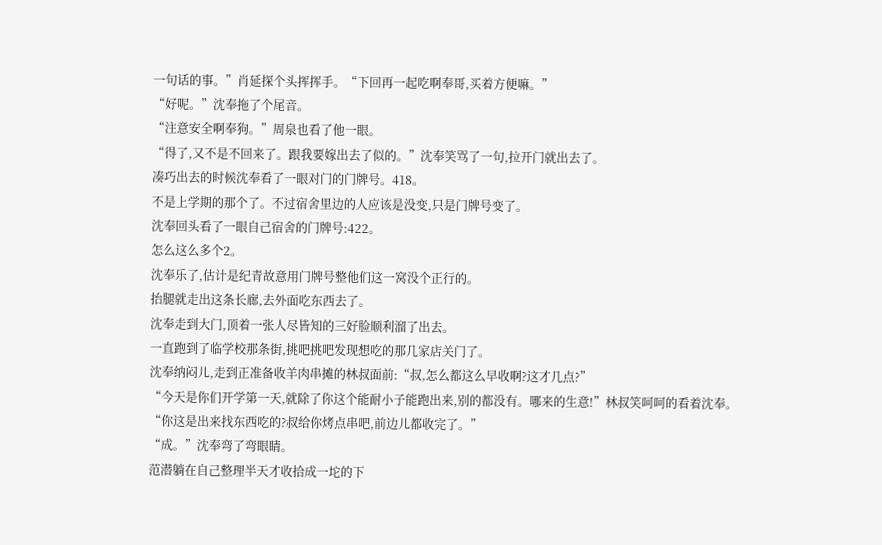一句话的事。”肖延探个头挥挥手。“下回再一起吃啊奉哥,买着方便嘛。”
“好呢。”沈奉拖了个尾音。
“注意安全啊奉狗。”周泉也看了他一眼。
“得了,又不是不回来了。跟我要嫁出去了似的。”沈奉笑骂了一句,拉开门就出去了。
凑巧出去的时候沈奉看了一眼对门的门牌号。418。
不是上学期的那个了。不过宿舍里边的人应该是没变,只是门牌号变了。
沈奉回头看了一眼自己宿舍的门牌号:422。
怎么这么多个2。
沈奉乐了,估计是纪青故意用门牌号整他们这一窝没个正行的。
抬腿就走出这条长廊,去外面吃东西去了。
沈奉走到大门,顶着一张人尽皆知的三好脸顺利溜了出去。
一直跑到了临学校那条街,挑吧挑吧发现想吃的那几家店关门了。
沈奉纳闷儿,走到正准备收羊肉串摊的林叔面前:“叔,怎么都这么早收啊?这才几点?”
“今天是你们开学第一天,就除了你这个能耐小子能跑出来,别的都没有。哪来的生意!”林叔笑呵呵的看着沈奉。“你这是出来找东西吃的?叔给你烤点串吧,前边儿都收完了。”
“成。”沈奉弯了弯眼睛。
范潜躺在自己整理半天才收拾成一坨的下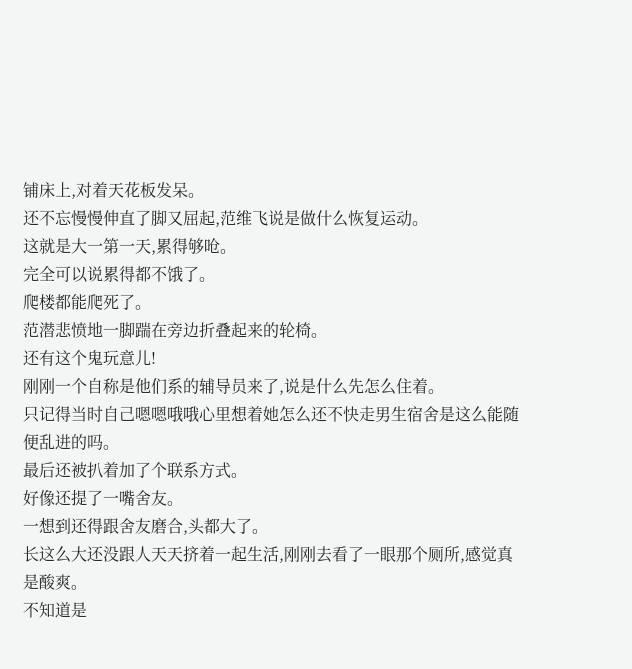铺床上,对着天花板发呆。
还不忘慢慢伸直了脚又屈起,范维飞说是做什么恢复运动。
这就是大一第一天,累得够呛。
完全可以说累得都不饿了。
爬楼都能爬死了。
范潜悲愤地一脚踹在旁边折叠起来的轮椅。
还有这个鬼玩意儿!
刚刚一个自称是他们系的辅导员来了,说是什么先怎么住着。
只记得当时自己嗯嗯哦哦心里想着她怎么还不快走男生宿舍是这么能随便乱进的吗。
最后还被扒着加了个联系方式。
好像还提了一嘴舍友。
一想到还得跟舍友磨合,头都大了。
长这么大还没跟人天天挤着一起生活,刚刚去看了一眼那个厕所,感觉真是酸爽。
不知道是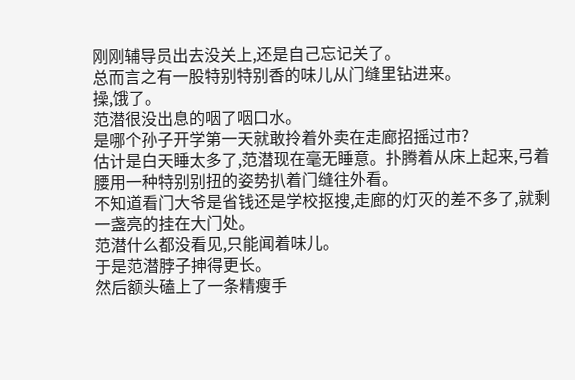刚刚辅导员出去没关上,还是自己忘记关了。
总而言之有一股特别特别香的味儿从门缝里钻进来。
操,饿了。
范潜很没出息的咽了咽口水。
是哪个孙子开学第一天就敢拎着外卖在走廊招摇过市?
估计是白天睡太多了,范潜现在毫无睡意。扑腾着从床上起来,弓着腰用一种特别别扭的姿势扒着门缝往外看。
不知道看门大爷是省钱还是学校抠搜,走廊的灯灭的差不多了,就剩一盏亮的挂在大门处。
范潜什么都没看见,只能闻着味儿。
于是范潜脖子抻得更长。
然后额头磕上了一条精瘦手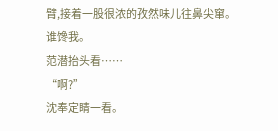臂,接着一股很浓的孜然味儿往鼻尖窜。
谁馋我。
范潜抬头看……
“啊?”
沈奉定睛一看。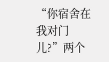“你宿舍在我对门儿?”两个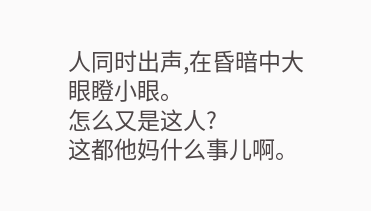人同时出声,在昏暗中大眼瞪小眼。
怎么又是这人?
这都他妈什么事儿啊。